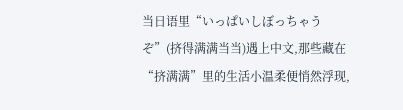当日语里“いっぱいしぼっちゃうぞ”(挤得满满当当)遇上中文,那些藏在“挤满满”里的生活小温柔便悄然浮现,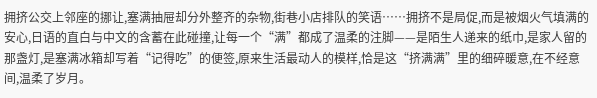拥挤公交上邻座的挪让,塞满抽屉却分外整齐的杂物,街巷小店排队的笑语……拥挤不是局促,而是被烟火气填满的安心,日语的直白与中文的含蓄在此碰撞,让每一个“满”都成了温柔的注脚——是陌生人递来的纸巾,是家人留的那盏灯,是塞满冰箱却写着“记得吃”的便签,原来生活最动人的模样,恰是这“挤满满”里的细碎暖意,在不经意间,温柔了岁月。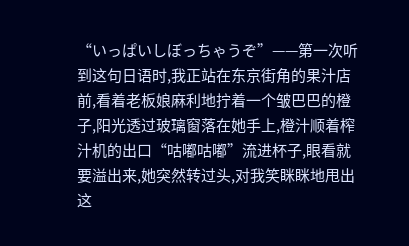“いっぱいしぼっちゃうぞ”——第一次听到这句日语时,我正站在东京街角的果汁店前,看着老板娘麻利地拧着一个皱巴巴的橙子,阳光透过玻璃窗落在她手上,橙汁顺着榨汁机的出口“咕嘟咕嘟”流进杯子,眼看就要溢出来,她突然转过头,对我笑眯眯地甩出这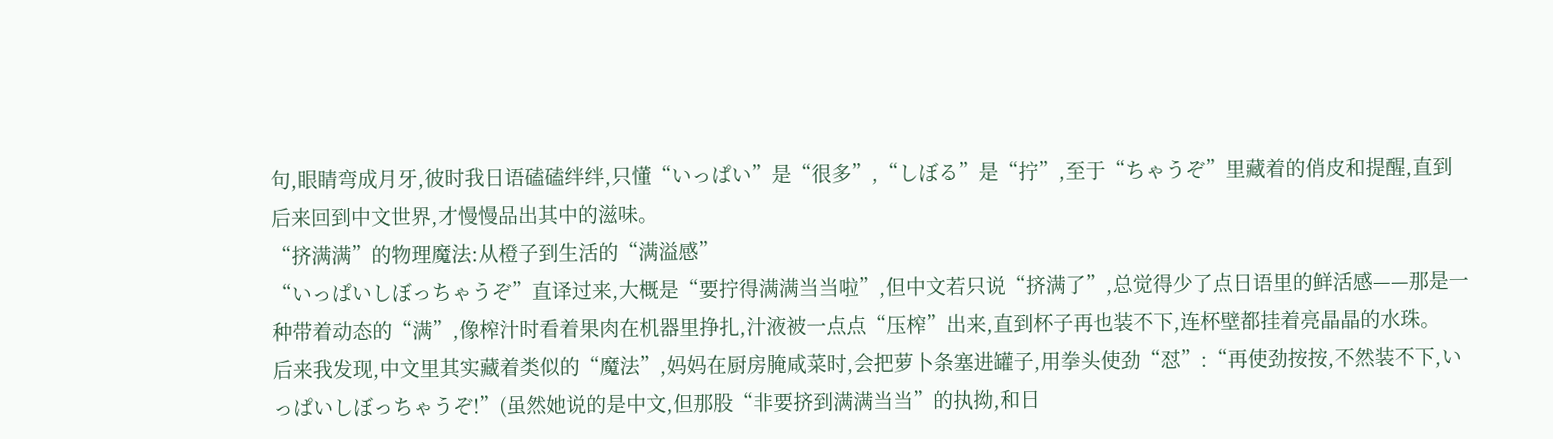句,眼睛弯成月牙,彼时我日语磕磕绊绊,只懂“いっぱい”是“很多”,“しぼる”是“拧”,至于“ちゃうぞ”里藏着的俏皮和提醒,直到后来回到中文世界,才慢慢品出其中的滋味。
“挤满满”的物理魔法:从橙子到生活的“满溢感”
“いっぱいしぼっちゃうぞ”直译过来,大概是“要拧得满满当当啦”,但中文若只说“挤满了”,总觉得少了点日语里的鲜活感——那是一种带着动态的“满”,像榨汁时看着果肉在机器里挣扎,汁液被一点点“压榨”出来,直到杯子再也装不下,连杯壁都挂着亮晶晶的水珠。
后来我发现,中文里其实藏着类似的“魔法”,妈妈在厨房腌咸菜时,会把萝卜条塞进罐子,用拳头使劲“怼”:“再使劲按按,不然装不下,いっぱいしぼっちゃうぞ!”(虽然她说的是中文,但那股“非要挤到满满当当”的执拗,和日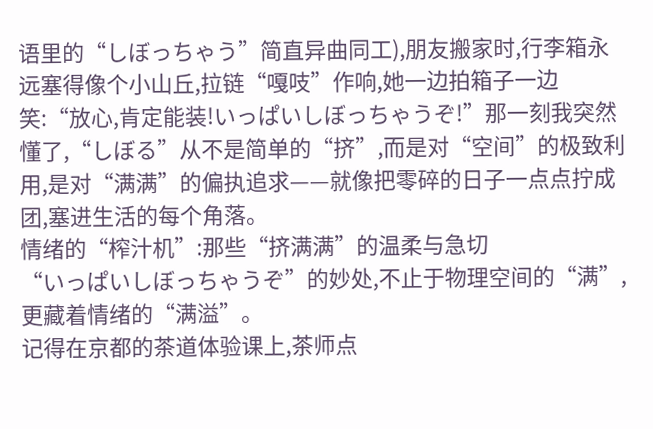语里的“しぼっちゃう”简直异曲同工),朋友搬家时,行李箱永远塞得像个小山丘,拉链“嘎吱”作响,她一边拍箱子一边笑:“放心,肯定能装!いっぱいしぼっちゃうぞ!”那一刻我突然懂了,“しぼる”从不是简单的“挤”,而是对“空间”的极致利用,是对“满满”的偏执追求——就像把零碎的日子一点点拧成团,塞进生活的每个角落。
情绪的“榨汁机”:那些“挤满满”的温柔与急切
“いっぱいしぼっちゃうぞ”的妙处,不止于物理空间的“满”,更藏着情绪的“满溢”。
记得在京都的茶道体验课上,茶师点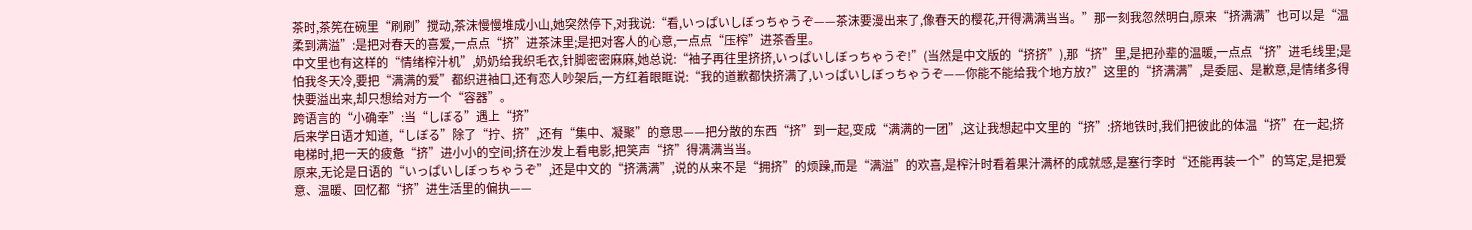茶时,茶筅在碗里“刷刷”搅动,茶沫慢慢堆成小山,她突然停下,对我说:“看,いっぱいしぼっちゃうぞ——茶沫要漫出来了,像春天的樱花,开得满满当当。”那一刻我忽然明白,原来“挤满满”也可以是“温柔到满溢”:是把对春天的喜爱,一点点“挤”进茶沫里;是把对客人的心意,一点点“压榨”进茶香里。
中文里也有这样的“情绪榨汁机”,奶奶给我织毛衣,针脚密密麻麻,她总说:“袖子再往里挤挤,いっぱいしぼっちゃうぞ!”(当然是中文版的“挤挤”),那“挤”里,是把孙辈的温暖,一点点“挤”进毛线里;是怕我冬天冷,要把“满满的爱”都织进袖口,还有恋人吵架后,一方红着眼眶说:“我的道歉都快挤满了,いっぱいしぼっちゃうぞ——你能不能给我个地方放?”这里的“挤满满”,是委屈、是歉意,是情绪多得快要溢出来,却只想给对方一个“容器”。
跨语言的“小确幸”:当“しぼる”遇上“挤”
后来学日语才知道,“しぼる”除了“拧、挤”,还有“集中、凝聚”的意思——把分散的东西“挤”到一起,变成“满满的一团”,这让我想起中文里的“挤”:挤地铁时,我们把彼此的体温“挤”在一起;挤电梯时,把一天的疲惫“挤”进小小的空间;挤在沙发上看电影,把笑声“挤”得满满当当。
原来,无论是日语的“いっぱいしぼっちゃうぞ”,还是中文的“挤满满”,说的从来不是“拥挤”的烦躁,而是“满溢”的欢喜,是榨汁时看着果汁满杯的成就感,是塞行李时“还能再装一个”的笃定,是把爱意、温暖、回忆都“挤”进生活里的偏执——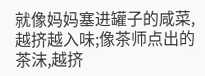就像妈妈塞进罐子的咸菜,越挤越入味;像茶师点出的茶沫,越挤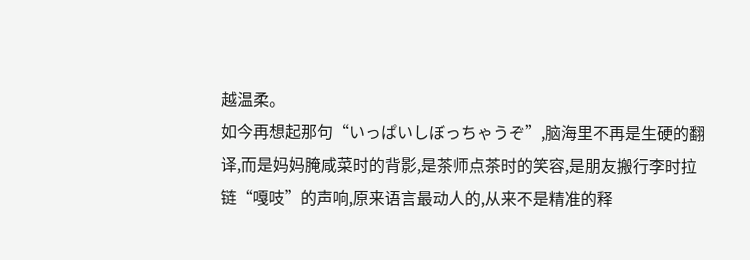越温柔。
如今再想起那句“いっぱいしぼっちゃうぞ”,脑海里不再是生硬的翻译,而是妈妈腌咸菜时的背影,是茶师点茶时的笑容,是朋友搬行李时拉链“嘎吱”的声响,原来语言最动人的,从来不是精准的释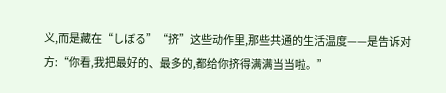义,而是藏在“しぼる”“挤”这些动作里,那些共通的生活温度——是告诉对方:“你看,我把最好的、最多的,都给你挤得满满当当啦。”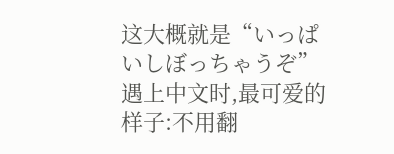这大概就是“いっぱいしぼっちゃうぞ”遇上中文时,最可爱的样子:不用翻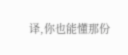译,你也能懂那份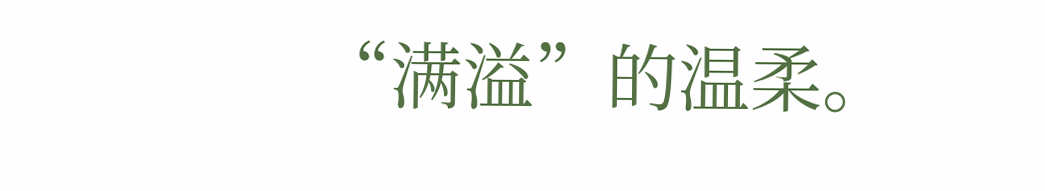“满溢”的温柔。